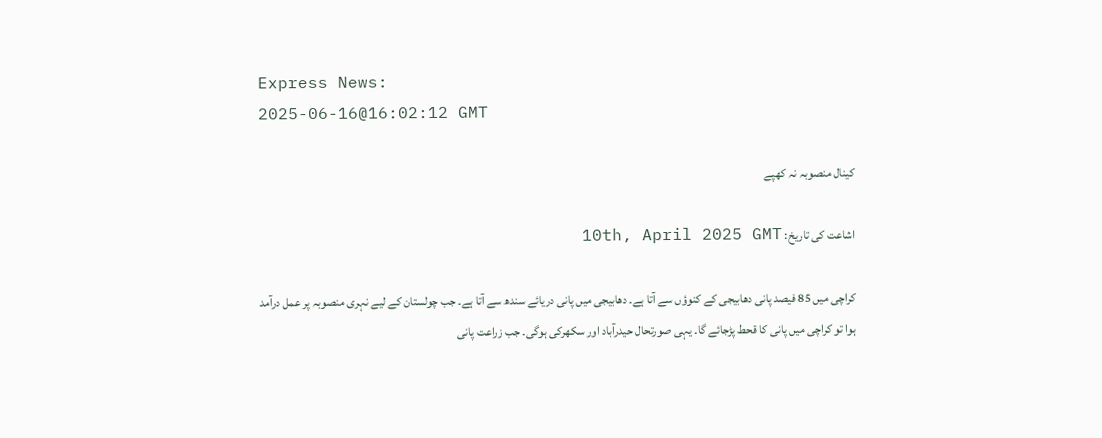Express News:
2025-06-16@16:02:12 GMT

کینال منصوبہ نہ کھپے

اشاعت کی تاریخ: 10th, April 2025 GMT

کراچی میں 85 فیصد پانی دھابیجی کے کنوؤں سے آتا ہے۔ دھابیجی میں پانی دریائے سندھ سے آتا ہے۔ جب چولستان کے لیے نہری منصوبہ پر عمل درآمد ہوا تو کراچی میں پانی کا قحط پڑجائے گا۔ یہی صورتحال حیدرآباد اور سکھرکی ہوگی۔ جب زراعت پانی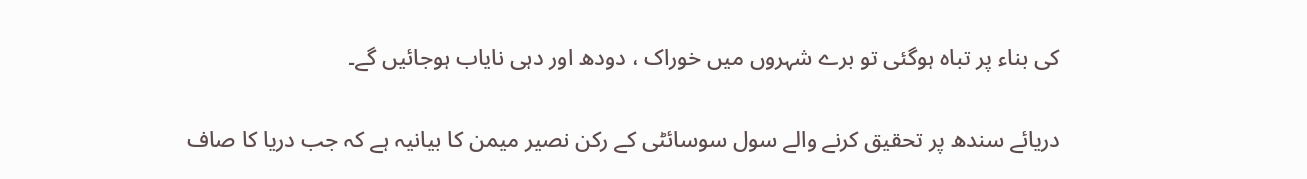کی بناء پر تباہ ہوگئی تو برے شہروں میں خوراک ، دودھ اور دہی نایاب ہوجائیں گے۔

دریائے سندھ پر تحقیق کرنے والے سول سوسائٹی کے رکن نصیر میمن کا بیانیہ ہے کہ جب دریا کا صاف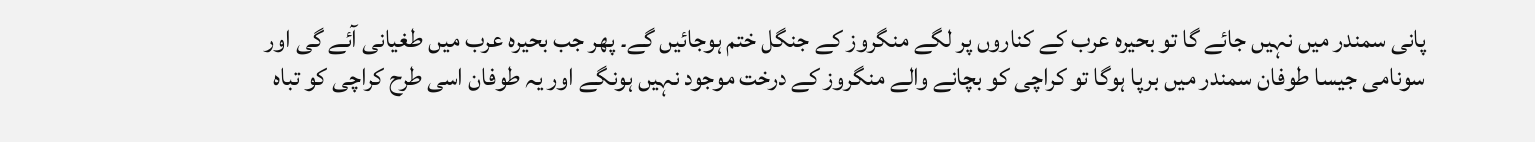پانی سمندر میں نہیں جائے گا تو بحیرہ عرب کے کناروں پر لگے منگروز کے جنگل ختم ہوجائیں گے۔ پھر جب بحیرہ عرب میں طغیانی آئے گی اور سونامی جیسا طوفان سمندر میں برپا ہوگا تو کراچی کو بچانے والے منگروز کے درخت موجود نہیں ہونگے اور یہ طوفان اسی طرح کراچی کو تباہ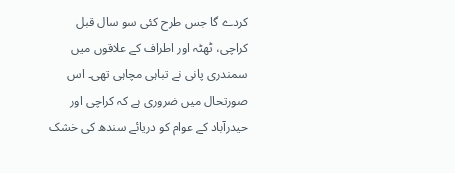کردے گا جس طرح کئی سو سال قبل کراچی، ٹھٹہ اور اطراف کے علاقوں میں سمندری پانی نے تباہی مچاہی تھی۔ اس صورتحال میں ضروری ہے کہ کراچی اور حیدرآباد کے عوام کو دریائے سندھ کی خشک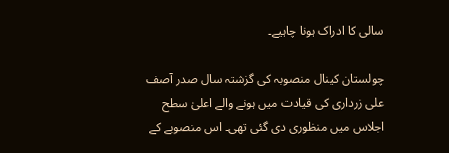سالی کا ادراک ہونا چاہیے۔

چولستان کینال منصوبہ کی گزشتہ سال صدر آصف علی زرداری کی قیادت میں ہونے والے اعلیٰ سطح اجلاس میں منظوری دی گئی تھی۔ اس منصوبے کے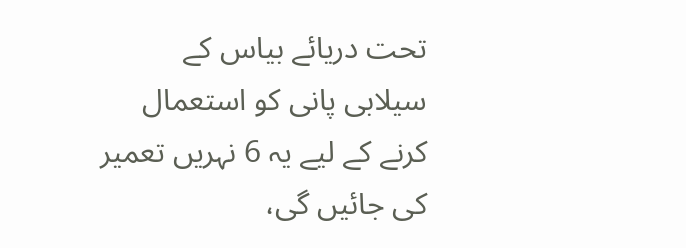تحت دریائے بیاس کے سیلابی پانی کو استعمال کرنے کے لیے یہ 6 نہریں تعمیر کی جائیں گی،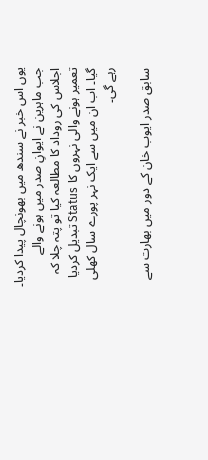یوں اس خبر نے سندھ میں بھونچال پیدا کردیا۔ جب ماہرین نے ایوانِ صدر میں ہونے والے اجلاس کی روداد کا مطالعہ کیا تو پتہ چلا کہ تعمیر ہونے والی نہروں کا Status تبدیل کردیا گیا۔ اب ان میں سے ایک نہر پورے سال کھلی رہے گی۔

سابق صدر ایوب خان کے دور میں بھارت سے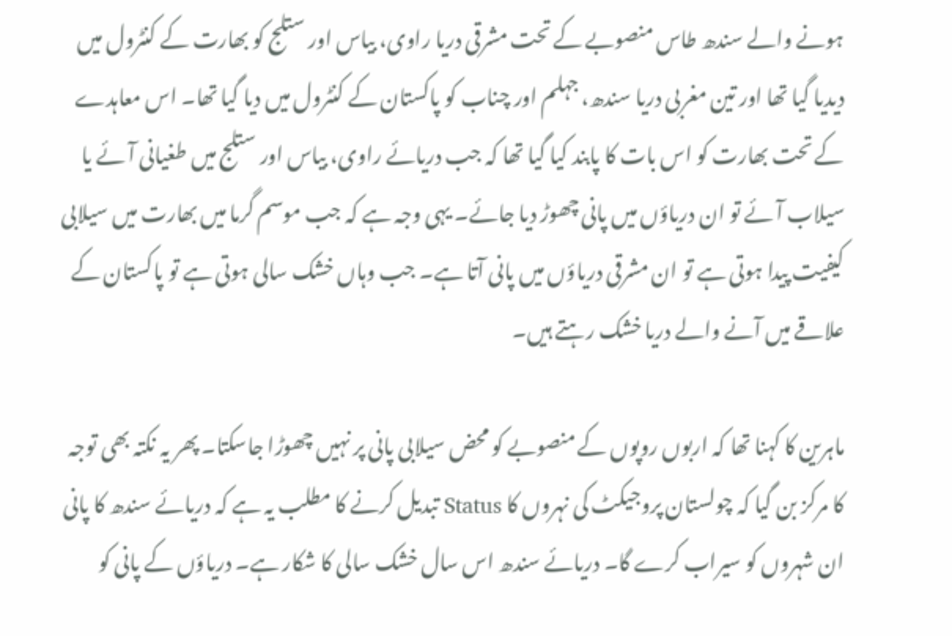ہونے والے سندھ طاس منصوبے کے تحت مشرقی دریا راوی، بیاس اور ستلج کو بھارت کے کنٹرول میں دیدیا گیا تھا اور تین مغربی دریا سندھ، جہلم اور چناب کو پاکستان کے کنٹرول میں دیا گیا تھا۔ اس معاہدے کے تحت بھارت کو اس بات کا پابند کیا گیا تھا کہ جب دریائے راوی، بیاس اور ستلج میں طغیانی آئے یا سیلاب آئے تو ان دریاؤں میں پانی چھوڑ دیا جائے۔ یہی وجہ ہے کہ جب موسم گرما میں بھارت میں سیلابی کیفیت پیدا ہوتی ہے تو ان مشرقی دریاؤں میں پانی آتا ہے۔ جب وہاں خشک سالی ہوتی ہے تو پاکستان کے علاقے میں آنے والے دریا خشک رہتے ہیں۔

ماہرین کا کہنا تھا کہ اربوں روپوں کے منصوبے کو محض سیلابی پانی پر نہیں چھوڑا جاسکتا۔ پھر یہ نکتہ بھی توجہ کا مرکز بن گیا کہ چولستان پروجیکٹ کی نہروں کا Status تبدیل کرنے کا مطلب یہ ہے کہ دریائے سندھ کا پانی ان شہروں کو سیراب کرے گا۔ دریائے سندھ اس سال خشک سالی کا شکار ہے۔ دریاؤں کے پانی کو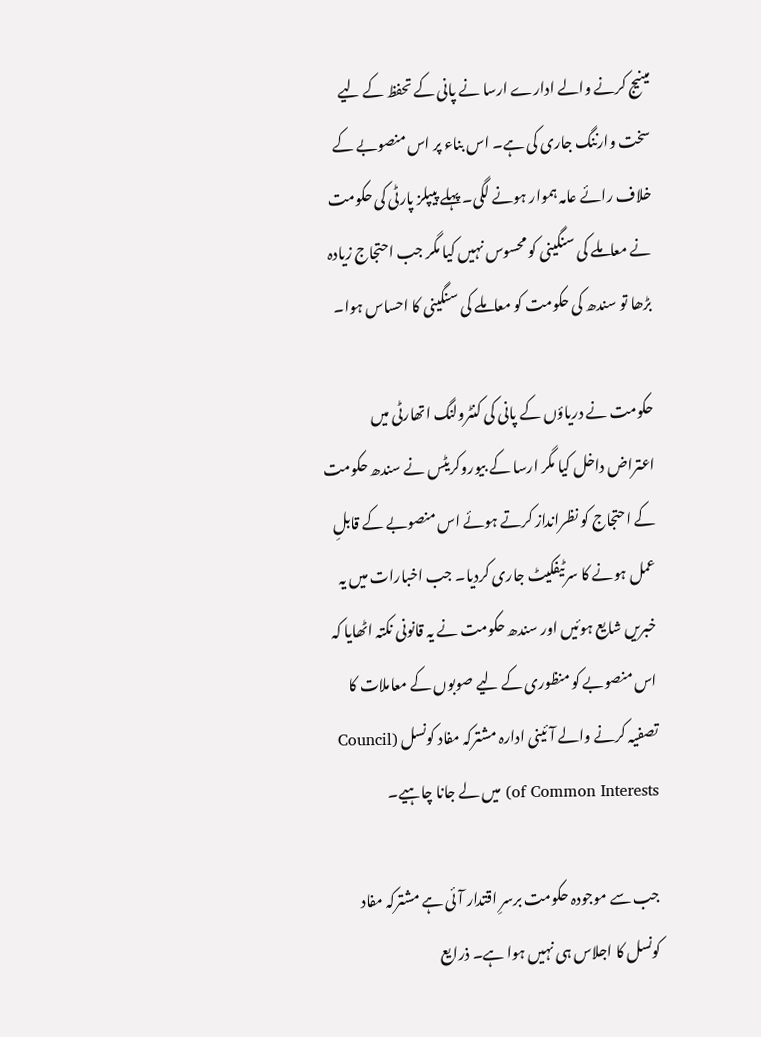مینیج کرنے والے ادارے ارسا نے پانی کے تحفظ کے لیے سخت وارننگ جاری کی ہے۔ اس بناء پر اس منصوبے کے خلاف رائے عامہ ہموار ہونے لگی۔ پہلے پیپلز پارٹی کی حکومت نے معاملے کی سنگینی کو محسوس نہیں کیا مگر جب احتجاج زیادہ بڑھا تو سندھ کی حکومت کو معاملے کی سنگینی کا احساس ہوا۔

حکومت نے دریاؤں کے پانی کی کنٹرولنگ اتھارٹی میں اعتراض داخل کیا مگر ارسا کے بیوروکریٹس نے سندھ حکومت کے احتجاج کو نظرانداز کرتے ہوئے اس منصوبے کے قابلِ عمل ہونے کا سرٹیفکیٹ جاری کردیا۔ جب اخبارات میں یہ خبریں شایع ہوئیں اور سندھ حکومت نے یہ قانونی نکتہ اٹھایا کہ اس منصوبے کو منظوری کے لیے صوبوں کے معاملات کا تصفیہ کرنے والے آئینی ادارہ مشترکہ مفاد کونسل (Council of Common Interests) میں لے جانا چاہیے۔

جب سے موجودہ حکومت برسرِ اقتدار آئی ہے مشترکہ مفاد کونسل کا اجلاس ہی نہیں ہوا ہے۔ ذرایع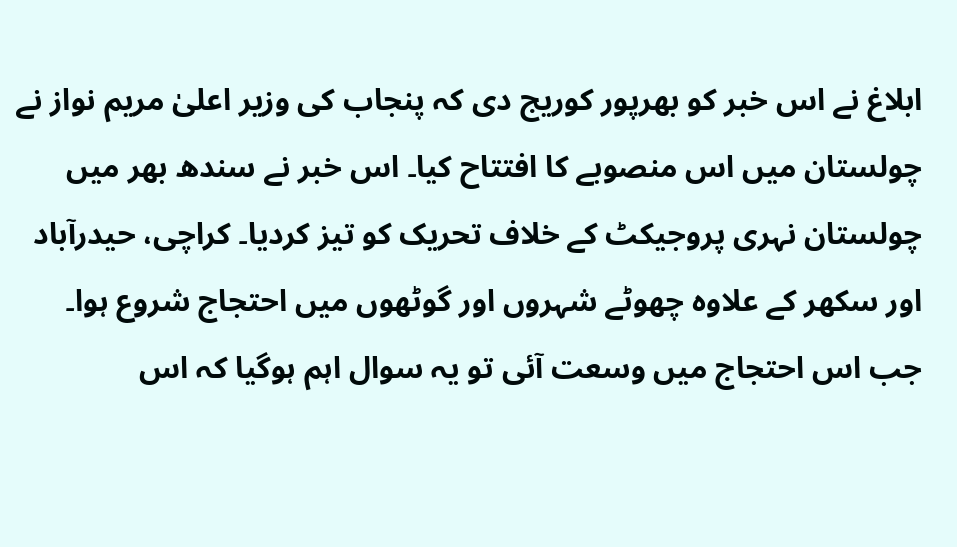ابلاغ نے اس خبر کو بھرپور کوریج دی کہ پنجاب کی وزیر اعلیٰ مریم نواز نے چولستان میں اس منصوبے کا افتتاح کیا۔ اس خبر نے سندھ بھر میں چولستان نہری پروجیکٹ کے خلاف تحریک کو تیز کردیا۔ کراچی، حیدرآباد اور سکھر کے علاوہ چھوٹے شہروں اور گوٹھوں میں احتجاج شروع ہوا۔ جب اس احتجاج میں وسعت آئی تو یہ سوال اہم ہوگیا کہ اس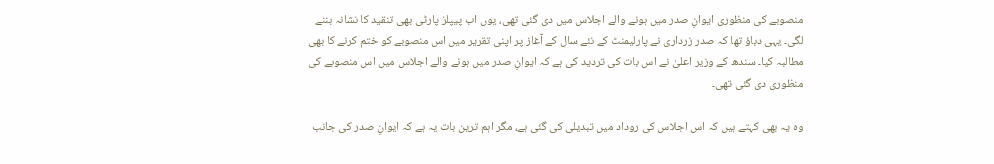منصوبے کی منظوری ایوانِ صدر میں ہونے والے اجلاس میں دی گئی تھی، یوں اب پیپلز پارٹی بھی تنقید کا نشانہ بننے لگی۔ یہی دباؤ تھا کہ صدر زرداری نے پارلیمنٹ کے نئے سال کے آغاز پر اپنی تقریر میں اس منصوبے کو ختم کرنے کا بھی مطالبہ کیا۔ سندھ کے وزیر اعلیٰ نے اس بات کی تردید کی ہے کہ ایوانِ صدر میں ہونے والے اجلاس میں اس منصوبے کی منظوری دی گئی تھی۔

وہ یہ بھی کہتے ہیں کہ اس اجلاس کی روداد میں تبدیلی کی گئی ہے، مگر اہم ترین بات یہ ہے کہ ایوانِ صدر کی جانب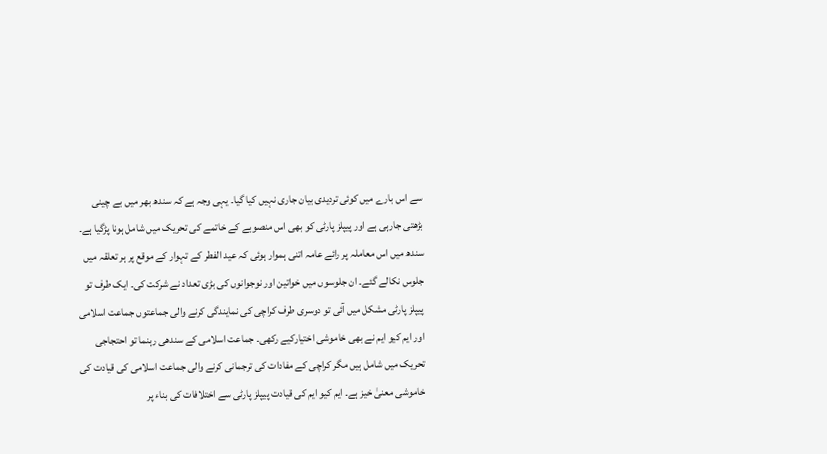سے اس بارے میں کوئی تردیدی بیان جاری نہیں کیا گیا۔ یہی وجہ ہے کہ سندھ بھر میں بے چینی بڑھتی جارہی ہے اور پیپلز پارٹی کو بھی اس منصوبے کے خاتمے کی تحریک میں شامل ہونا پڑگیا ہے۔ سندھ میں اس معاملہ پر رائے عامہ اتنی ہموار ہوئی کہ عید الفطر کے تہوار کے موقع پر ہر تعلقہ میں جلوس نکالے گئے۔ ان جلوسوں میں خواتین اور نوجوانوں کی بڑی تعداد نے شرکت کی۔ ایک طرف تو پیپلز پارٹی مشکل میں آئی تو دوسری طرف کراچی کی نمایندگی کرنے والی جماعتوں جماعت اسلامی اور ایم کیو ایم نے بھی خاموشی اختیارکیے رکھی۔ جماعت اسلامی کے سندھی رہنما تو احتجاجی تحریک میں شامل ہیں مگر کراچی کے مفادات کی ترجمانی کرنے والی جماعت اسلامی کی قیادت کی خاموشی معنیٰ خیز ہے۔ ایم کیو ایم کی قیادت پیپلز پارٹی سے اختلافات کی بناء پر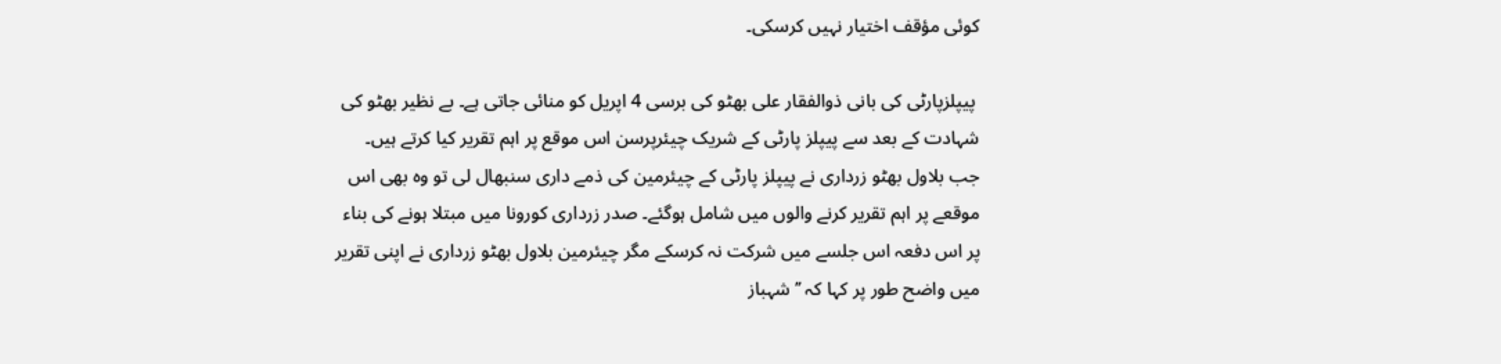کوئی مؤقف اختیار نہیں کرسکی۔

 پیپلزپارٹی کی بانی ذوالفقار علی بھٹو کی برسی 4 اپریل کو منائی جاتی ہے۔ بے نظیر بھٹو کی شہادت کے بعد سے پیپلز پارٹی کے شریک چیئرپرسن اس موقع پر اہم تقریر کیا کرتے ہیں۔ جب بلاول بھٹو زرداری نے پیپلز پارٹی کے چیئرمین کی ذمے داری سنبھال لی تو وہ بھی اس موقعے پر اہم تقریر کرنے والوں میں شامل ہوگئے۔ صدر زرداری کورونا میں مبتلا ہونے کی بناء پر اس دفعہ اس جلسے میں شرکت نہ کرسکے مگر چیئرمین بلاول بھٹو زرداری نے اپنی تقریر میں واضح طور پر کہا کہ ’’ شہباز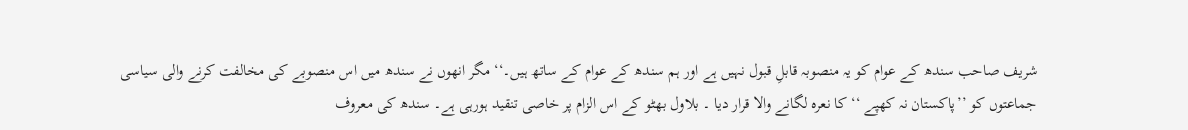شریف صاحب سندھ کے عوام کو یہ منصوبہ قابلِ قبول نہیں ہے اور ہم سندھ کے عوام کے ساتھ ہیں۔‘‘ مگر انھوں نے سندھ میں اس منصوبے کی مخالفت کرنے والی سیاسی جماعتوں کو ’’پاکستان نہ کھپے ‘‘کا نعرہ لگانے والا قرار دیا ۔ بلاول بھٹو کے اس الزام پر خاصی تنقید ہورہی ہے۔ سندھ کی معروف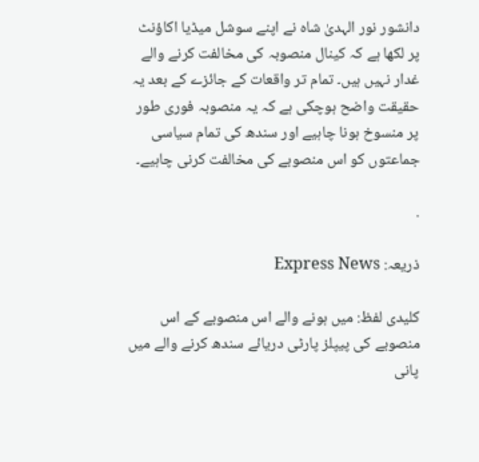دانشور نور الہدیٰ شاہ نے اپنے سوشل میڈیا اکاؤنٹ پر لکھا ہے کہ کینال منصوبہ کی مخالفت کرنے والے غدار نہیں ہیں۔ تمام تر واقعات کے جائزے کے بعد یہ حقیقت واضح ہوچکی ہے کہ یہ منصوبہ فوری طور پر منسوخ ہونا چاہیے اور سندھ کی تمام سیاسی جماعتوں کو اس منصوبے کی مخالفت کرنی چاہیے۔

.

ذریعہ: Express News

کلیدی لفظ: میں ہونے والے اس منصوبے کے اس منصوبے کی پیپلز پارٹی دریائے سندھ کرنے والے میں پانی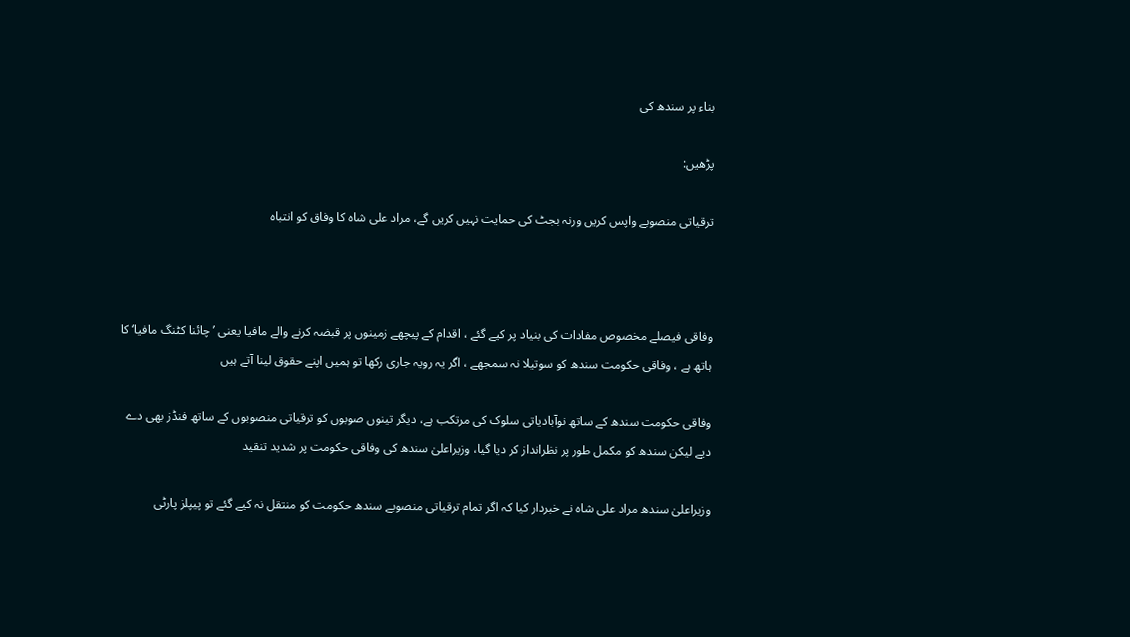بناء پر سندھ کی

پڑھیں:

ترقیاتی منصوبے واپس کریں ورنہ بجٹ کی حمایت نہیں کریں گے، مراد علی شاہ کا وفاق کو انتباہ



وفاقی فیصلے مخصوص مفادات کی بنیاد پر کیے گئے ، اقدام کے پیچھے زمینوں پر قبضہ کرنے والے مافیا یعنی ’چائنا کٹنگ مافیا‘کا ہاتھ ہے ، وفاقی حکومت سندھ کو سوتیلا نہ سمجھے ، اگر یہ رویہ جاری رکھا تو ہمیں اپنے حقوق لینا آتے ہیں

وفاقی حکومت سندھ کے ساتھ نوآبادیاتی سلوک کی مرتکب ہے، دیگر تینوں صوبوں کو ترقیاتی منصوبوں کے ساتھ فنڈز بھی دے دیے لیکن سندھ کو مکمل طور پر نظرانداز کر دیا گیا، وزیراعلیٰ سندھ کی وفاقی حکومت پر شدید تنقید

وزیراعلیٰ سندھ مراد علی شاہ نے خبردار کیا کہ اگر تمام ترقیاتی منصوبے سندھ حکومت کو منتقل نہ کیے گئے تو پیپلز پارٹی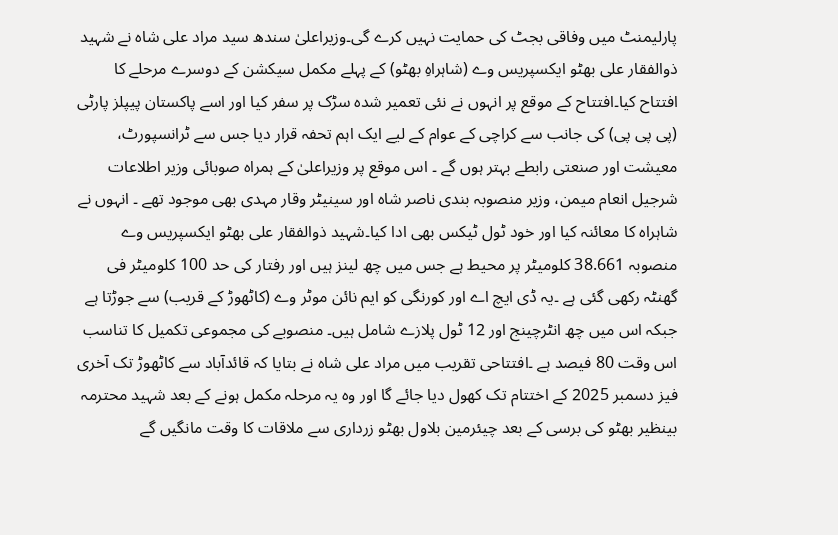پارلیمنٹ میں وفاقی بجٹ کی حمایت نہیں کرے گی۔وزیراعلیٰ سندھ سید مراد علی شاہ نے شہید ذوالفقار علی بھٹو ایکسپریس وے (شاہراہِ بھٹو) کے پہلے مکمل سیکشن کے دوسرے مرحلے کا افتتاح کیا۔افتتاح کے موقع پر انہوں نے نئی تعمیر شدہ سڑک پر سفر کیا اور اسے پاکستان پیپلز پارٹی (پی پی پی) کی جانب سے کراچی کے عوام کے لیے ایک اہم تحفہ قرار دیا جس سے ٹرانسپورٹ، معیشت اور صنعتی رابطے بہتر ہوں گے ۔ اس موقع پر وزیراعلیٰ کے ہمراہ صوبائی وزیر اطلاعات شرجیل انعام میمن، وزیر منصوبہ بندی ناصر شاہ اور سینیٹر وقار مہدی بھی موجود تھے ۔ انہوں نے شاہراہ کا معائنہ کیا اور خود ٹول ٹیکس بھی ادا کیا۔شہید ذوالفقار علی بھٹو ایکسپریس وے منصوبہ 38.661 کلومیٹر پر محیط ہے جس میں چھ لینز ہیں اور رفتار کی حد 100 کلومیٹر فی گھنٹہ رکھی گئی ہے ۔یہ ڈی ایچ اے اور کورنگی کو ایم نائن موٹر وے (کاٹھوڑ کے قریب) سے جوڑتا ہے جبکہ اس میں چھ انٹرچینج اور 12 ٹول پلازے شامل ہیں۔ منصوبے کی مجموعی تکمیل کا تناسب اس وقت 80 فیصد ہے ۔افتتاحی تقریب میں مراد علی شاہ نے بتایا کہ قائدآباد سے کاٹھوڑ تک آخری فیز دسمبر 2025 کے اختتام تک کھول دیا جائے گا اور وہ یہ مرحلہ مکمل ہونے کے بعد شہید محترمہ بینظیر بھٹو کی برسی کے بعد چیئرمین بلاول بھٹو زرداری سے ملاقات کا وقت مانگیں گے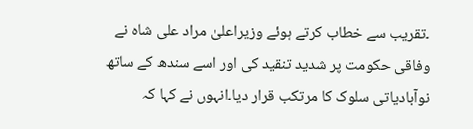۔تقریب سے خطاب کرتے ہوئے وزیراعلیٰ مراد علی شاہ نے وفاقی حکومت پر شدید تنقید کی اور اسے سندھ کے ساتھ نوآبادیاتی سلوک کا مرتکب قرار دیا۔انہوں نے کہا کہ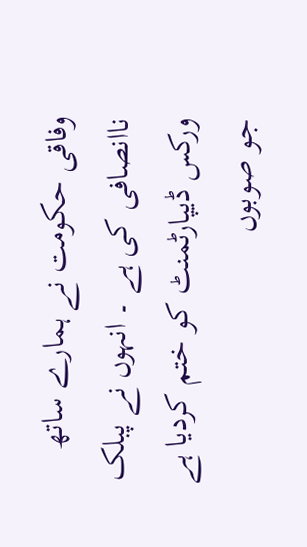وفاقی حکومت نے ہمارے ساتھ ناانصافی کی ہے ۔ انہوں نے پبلک ورکس ڈیپارٹمنٹ کو ختم کردیا ہے جو صوبوں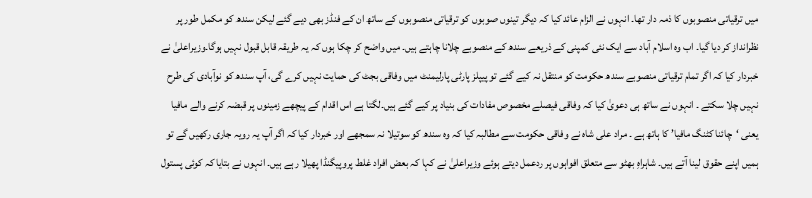میں ترقیاتی منصوبوں کا ذمہ دار تھا۔ انہوں نے الزام عائد کیا کہ دیگر تینوں صوبوں کو ترقیاتی منصوبوں کے ساتھ ان کے فنڈز بھی دیے گئے لیکن سندھ کو مکمل طور پر نظرانداز کر دیا گیا۔ اب وہ اسلام آباد سے ایک نئی کمپنی کے ذریعے سندھ کے منصوبے چلانا چاہتے ہیں۔ میں واضح کر چکا ہوں کہ یہ طریقہ قابل قبول نہیں ہوگا۔وزیراعلیٰ نے خبردار کیا کہ اگر تمام ترقیاتی منصوبے سندھ حکومت کو منتقل نہ کیے گئے تو پیپلز پارٹی پارلیمنٹ میں وفاقی بجٹ کی حمایت نہیں کرے گی، آپ سندھ کو نوآبادی کی طرح نہیں چلا سکتے ۔ انہوں نے ساتھ ہی دعویٰ کیا کہ وفاقی فیصلے مخصوص مفادات کی بنیاد پر کیے گئے ہیں۔لگتا ہے اس اقدام کے پیچھے زمینوں پر قبضہ کرنے والے مافیا یعنی ‘چائنا کٹنگ مافیا’ کا ہاتھ ہے ۔ مراد علی شاہ نے وفاقی حکومت سے مطالبہ کیا کہ وہ سندھ کو سوتیلا نہ سمجھے اور خبردار کیا کہ اگر آپ یہ رویہ جاری رکھیں گے تو ہمیں اپنے حقوق لینا آتے ہیں۔ شاہراہِ بھٹو سے متعلق افواہوں پر ردعمل دیتے ہوئے وزیراعلیٰ نے کہا کہ بعض افراد غلط پروپیگنڈا پھیلا رہے ہیں۔ انہوں نے بتایا کہ کوئی پستول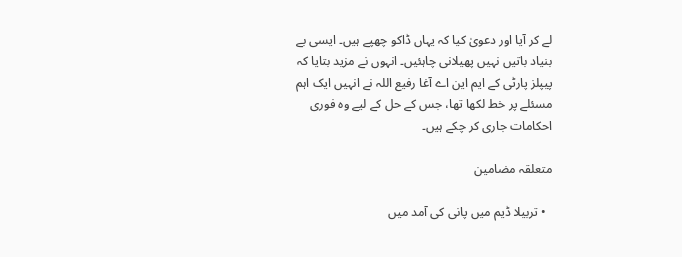لے کر آیا اور دعویٰ کیا کہ یہاں ڈاکو چھپے ہیں۔ ایسی بے بنیاد باتیں نہیں پھیلانی چاہئیں۔ انہوں نے مزید بتایا کہ پیپلز پارٹی کے ایم این اے آغا رفیع اللہ نے انہیں ایک اہم مسئلے پر خط لکھا تھا، جس کے حل کے لیے وہ فوری احکامات جاری کر چکے ہیں۔

متعلقہ مضامین

  • تربیلا ڈیم میں پانی کی آمد میں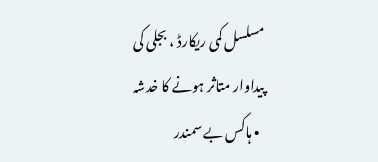مسلسل کمی ریکارڈ ، بجلی کی پیداوار متاثر ہونے کا خدشہ
  • ہاکس بے سمندر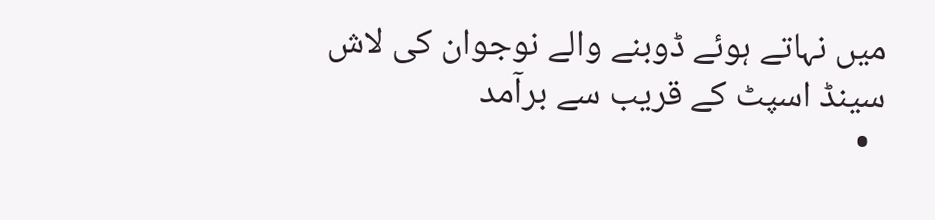میں نہاتے ہوئے ڈوبنے والے نوجوان کی لاش سینڈ اسپٹ کے قریب سے برآمد
  •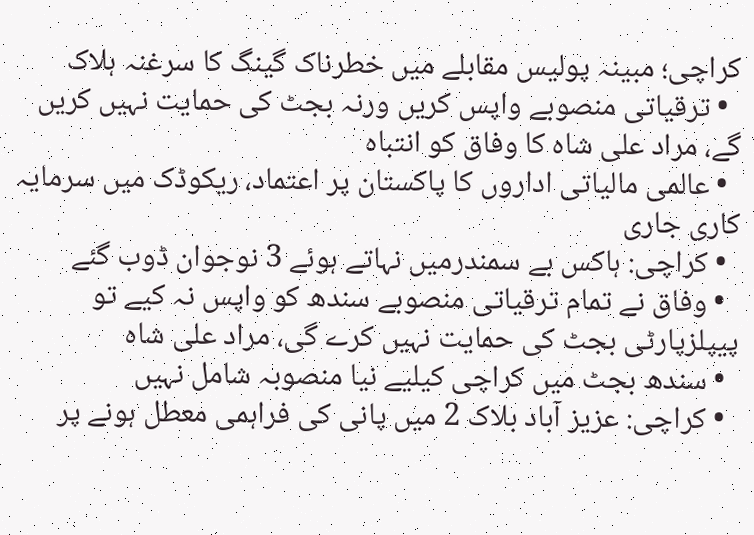کراچی؛ مبینہ پولیس مقابلے میں خطرناک گینگ کا سرغنہ ہلاک
  • ترقیاتی منصوبے واپس کریں ورنہ بجٹ کی حمایت نہیں کریں گے، مراد علی شاہ کا وفاق کو انتباہ
  • عالمی مالیاتی اداروں کا پاکستان پر اعتماد، ریکوڈک میں سرمایہ کاری جاری
  • کراچی: ہاکس بے سمندرمیں نہاتے ہوئے 3 نوجوان ڈوب گئے
  • وفاق نے تمام ترقیاتی منصوبے سندھ کو واپس نہ کیے تو پیپلزپارٹی بجٹ کی حمایت نہیں کرے گی، مراد علی شاہ
  • سندھ بجٹ میں کراچی کیلیے نیا منصوبہ شامل نہیں
  • کراچی: عزیز آباد بلاک 2 میں پانی کی فراہمی معطل ہونے پر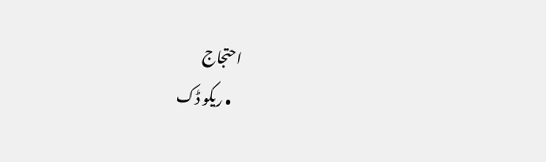احتجاج
  • ریکو ڈک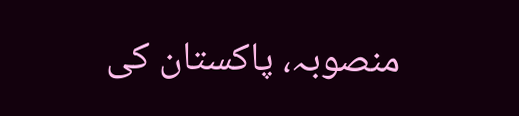منصوبہ، پاکستان کی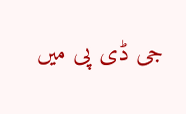جی ڈی پی میں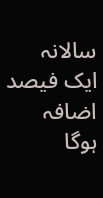سالانہ ایک فیصد اضافہ ہوگا